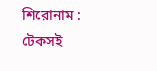শিরোনাম :
টেকসই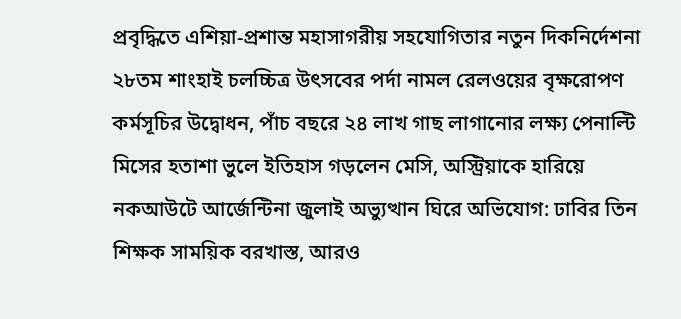প্রবৃদ্ধিতে এশিয়া-প্রশান্ত মহাসাগরীয় সহযোগিতার নতুন দিকনির্দেশনা ২৮তম শাংহাই চলচ্চিত্র উৎসবের পর্দা নামল রেলওয়ের বৃক্ষরোপণ কর্মসূচির উদ্বোধন, পাঁচ বছরে ২৪ লাখ গাছ লাগানোর লক্ষ্য পেনাল্টি মিসের হতাশা ভুলে ইতিহাস গড়লেন মেসি, অস্ট্রিয়াকে হারিয়ে নকআউটে আর্জেন্টিনা জুলাই অভ্যুত্থান ঘিরে অভিযোগ: ঢাবির তিন শিক্ষক সাময়িক বরখাস্ত, আরও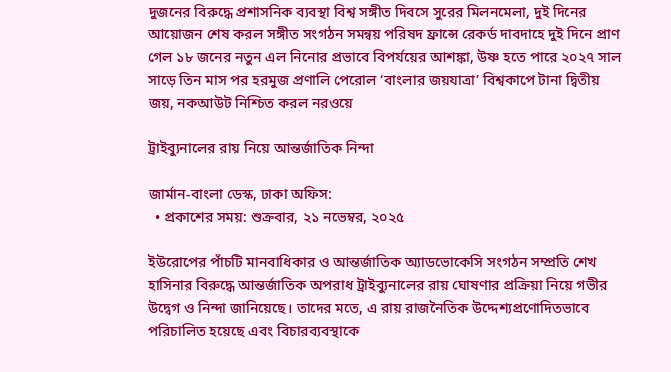দুজনের বিরুদ্ধে প্রশাসনিক ব্যবস্থা বিশ্ব সঙ্গীত দিবসে সুরের মিলনমেলা, দুই দিনের আয়োজন শেষ করল সঙ্গীত সংগঠন সমন্বয় পরিষদ ফ্রান্সে রেকর্ড দাবদাহে দুই দিনে প্রাণ গেল ১৮ জনের নতুন এল নিনোর প্রভাবে বিপর্যয়ের আশঙ্কা, উষ্ণ হতে পারে ২০২৭ সাল সাড়ে তিন মাস পর হরমুজ প্রণালি পেরোল ‘বাংলার জয়যাত্রা’ বিশ্বকাপে টানা দ্বিতীয় জয়, নকআউট নিশ্চিত করল নরওয়ে

ট্রাইব্যুনালের রায় নিয়ে আন্তর্জাতিক নিন্দা

জার্মান-বাংলা ডেস্ক, ঢাকা অফিস:
  • প্রকাশের সময়: শুক্রবার, ২১ নভেম্বর, ২০২৫

ইউরোপের পাঁচটি মানবাধিকার ও আন্তর্জাতিক অ্যাডভোকেসি সংগঠন সম্প্রতি শেখ হাসিনার বিরুদ্ধে আন্তর্জাতিক অপরাধ ট্রাইব্যুনালের রায় ঘোষণার প্রক্রিয়া নিয়ে গভীর উদ্বেগ ও নিন্দা জানিয়েছে। তাদের মতে, এ রায় রাজনৈতিক উদ্দেশ্যপ্রণোদিতভাবে পরিচালিত হয়েছে এবং বিচারব্যবস্থাকে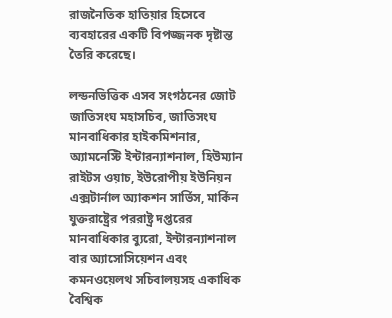রাজনৈতিক হাতিয়ার হিসেবে ব্যবহারের একটি বিপজ্জনক দৃষ্টান্ত তৈরি করেছে।

লন্ডনভিত্তিক এসব সংগঠনের জোট জাতিসংঘ মহাসচিব, জাতিসংঘ মানবাধিকার হাইকমিশনার, অ্যামনেস্টি ইন্টারন্যাশনাল, হিউম্যান রাইটস ওয়াচ, ইউরোপীয় ইউনিয়ন এক্সটার্নাল অ্যাকশন সার্ভিস, মার্কিন যুক্তরাষ্ট্রের পররাষ্ট্র দপ্তরের মানবাধিকার ব্যুরো, ইন্টারন্যাশনাল বার অ্যাসোসিয়েশন এবং কমনওয়েলথ সচিবালয়সহ একাধিক বৈশ্বিক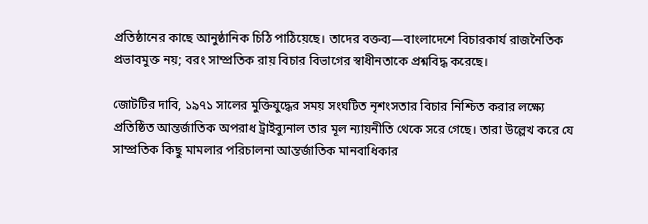প্রতিষ্ঠানের কাছে আনুষ্ঠানিক চিঠি পাঠিয়েছে। তাদের বক্তব্য—বাংলাদেশে বিচারকার্য রাজনৈতিক প্রভাবমুক্ত নয়; বরং সাম্প্রতিক রায় বিচার বিভাগের স্বাধীনতাকে প্রশ্নবিদ্ধ করেছে।

জোটটির দাবি, ১৯৭১ সালের মুক্তিযুদ্ধের সময় সংঘটিত নৃশংসতার বিচার নিশ্চিত করার লক্ষ্যে প্রতিষ্ঠিত আন্তর্জাতিক অপরাধ ট্রাইব্যুনাল তার মূল ন্যায়নীতি থেকে সরে গেছে। তারা উল্লেখ করে যে সাম্প্রতিক কিছু মামলার পরিচালনা আন্তর্জাতিক মানবাধিকার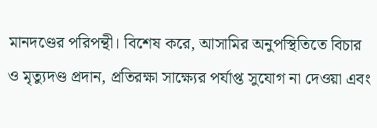মানদণ্ডের পরিপন্থী। বিশেষ করে, আসামির অনুপস্থিতিতে বিচার ও মৃত্যুদণ্ড প্রদান, প্রতিরক্ষা সাক্ষ্যের পর্যাপ্ত সুযোগ না দেওয়া এবং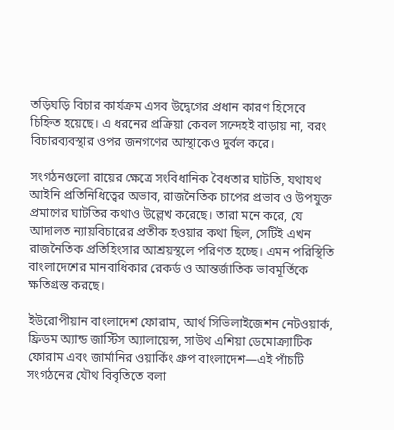তড়িঘড়ি বিচার কার্যক্রম এসব উদ্বেগের প্রধান কারণ হিসেবে চিহ্নিত হয়েছে। এ ধরনের প্রক্রিয়া কেবল সন্দেহই বাড়ায় না, বরং বিচারব্যবস্থার ওপর জনগণের আস্থাকেও দুর্বল করে।

সংগঠনগুলো রায়ের ক্ষেত্রে সংবিধানিক বৈধতার ঘাটতি, যথাযথ আইনি প্রতিনিধিত্বের অভাব, রাজনৈতিক চাপের প্রভাব ও উপযুক্ত প্রমাণের ঘাটতির কথাও উল্লেখ করেছে। তারা মনে করে, যে আদালত ন্যায়বিচারের প্রতীক হওয়ার কথা ছিল, সেটিই এখন রাজনৈতিক প্রতিহিংসার আশ্রয়স্থলে পরিণত হচ্ছে। এমন পরিস্থিতি বাংলাদেশের মানবাধিকার রেকর্ড ও আন্তর্জাতিক ভাবমূর্তিকে ক্ষতিগ্রস্ত করছে।

ইউরোপীয়ান বাংলাদেশ ফোরাম, আর্থ সিভিলাইজেশন নেটওয়ার্ক, ফ্রিডম অ্যান্ড জাস্টিস অ্যালায়েন্স, সাউথ এশিয়া ডেমোক্র্যাটিক ফোরাম এবং জার্মানির ওয়ার্কিং গ্রুপ বাংলাদেশ—এই পাঁচটি সংগঠনের যৌথ বিবৃতিতে বলা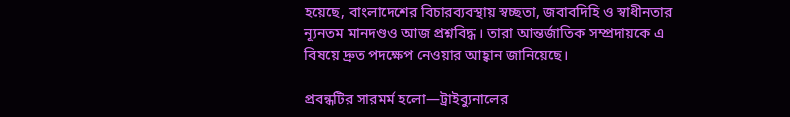হয়েছে, বাংলাদেশের বিচারব্যবস্থায় স্বচ্ছতা, জবাবদিহি ও স্বাধীনতার ন্যূনতম মানদণ্ডও আজ প্রশ্নবিদ্ধ। তারা আন্তর্জাতিক সম্প্রদায়কে এ বিষয়ে দ্রুত পদক্ষেপ নেওয়ার আহ্বান জানিয়েছে।

প্রবন্ধটির সারমর্ম হলো—ট্রাইব্যুনালের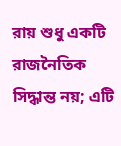রায় শুধু একটি রাজনৈতিক সিদ্ধান্ত নয়; এটি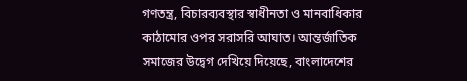গণতন্ত্র, বিচারব্যবস্থার স্বাধীনতা ও মানবাধিকার কাঠামোর ওপর সরাসরি আঘাত। আন্তর্জাতিক সমাজের উদ্বেগ দেখিয়ে দিয়েছে, বাংলাদেশের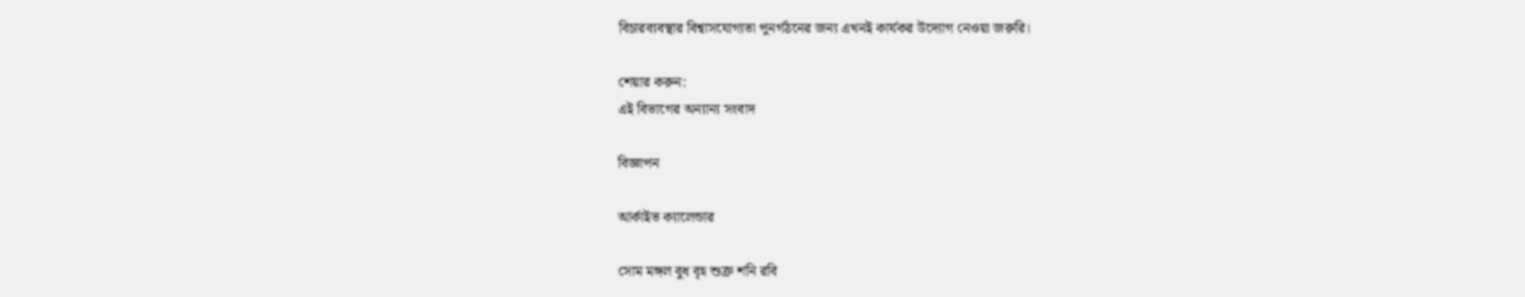বিচারব্যবস্থার বিশ্বাসযোগ্যতা পুনর্গঠনের জন্য এখনই কার্যকর উদ্যোগ নেওয়া জরুরি।

শেয়ার করুন:
এই বিভাগের অন্যান্য সংবাদ

বিজ্ঞাপন

আর্কাইভ ক্যালেন্ডার

সোম মঙ্গল বুধ বৃহ শুক্র শনি রবি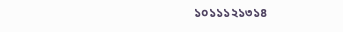১০১১১২১৩১৪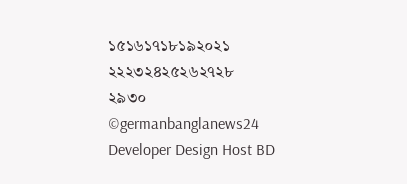১৫১৬১৭১৮১৯২০২১
২২২৩২৪২৫২৬২৭২৮
২৯৩০
©germanbanglanews24
Developer Design Host BD